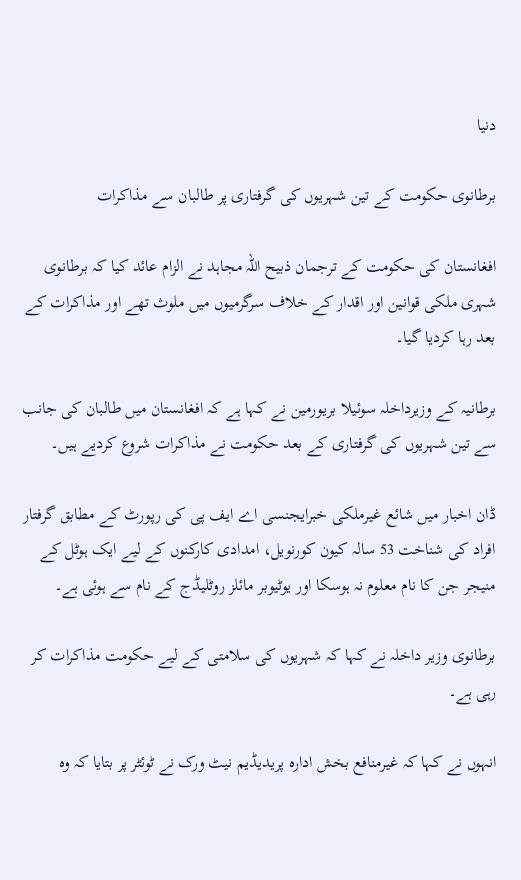دنیا

برطانوی حکومت کے تین شہریوں کی گرفتاری پر طالبان سے مذاکرات

افغانستان کی حکومت کے ترجمان ذبیح اللہ مجاہد نے الزام عائد کیا کہ برطانوی شہری ملکی قوانین اور اقدار کے خلاف سرگرمیوں میں ملوث تھے اور مذاکرات کے بعد رہا کردیا گیا۔

برطانیہ کے وزیرداخلہ سوئیلا بریورمین نے کہا ہے کہ افغانستان میں طالبان کی جانب سے تین شہریوں کی گرفتاری کے بعد حکومت نے مذاکرات شروع کردیے ہیں۔

ڈان اخبار میں شائع غیرملکی خبرایجنسی اے ایف پی کی رپورٹ کے مطابق گرفتار افراد کی شناخت 53 سالہ کیون کورنویل، امدادی کارکنوں کے لیے ایک ہوٹل کے منیجر جن کا نام معلوم نہ ہوسکا اور یوٹیوبر مائلز روٹلیڈج کے نام سے ہوئی ہے۔

برطانوی وزیر داخلہ نے کہا کہ شہریوں کی سلامتی کے لیے حکومت مذاکرات کر رہی ہے۔

انہوں نے کہا کہ غیرمنافع بخش ادارہ پریدیڈیم نیٹ ورک نے ٹوئٹر پر بتایا کہ وہ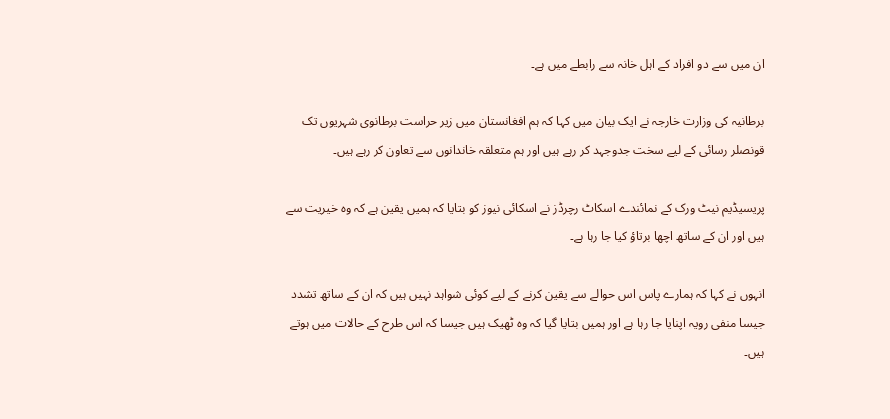ان میں سے دو افراد کے اہل خانہ سے رابطے میں ہے۔

برطانیہ کی وزارت خارجہ نے ایک بیان میں کہا کہ ہم افغانستان میں زیر حراست برطانوی شہریوں تک قونصلر رسائی کے لیے سخت جدوجہد کر رہے ہیں اور ہم متعلقہ خاندانوں سے تعاون کر رہے ہیں۔

پریسیڈیم نیٹ ورک کے نمائندے اسکاٹ رچرڈز نے اسکائی نیوز کو بتایا کہ ہمیں یقین ہے کہ وہ خیریت سے ہیں اور ان کے ساتھ اچھا برتاؤ کیا جا رہا ہے۔

انہوں نے کہا کہ ہمارے پاس اس حوالے سے یقین کرنے کے لیے کوئی شواہد نہیں ہیں کہ ان کے ساتھ تشدد جیسا منفی رویہ اپنایا جا رہا ہے اور ہمیں بتایا گیا کہ وہ ٹھیک ہیں جیسا کہ اس طرح کے حالات میں ہوتے ہیں۔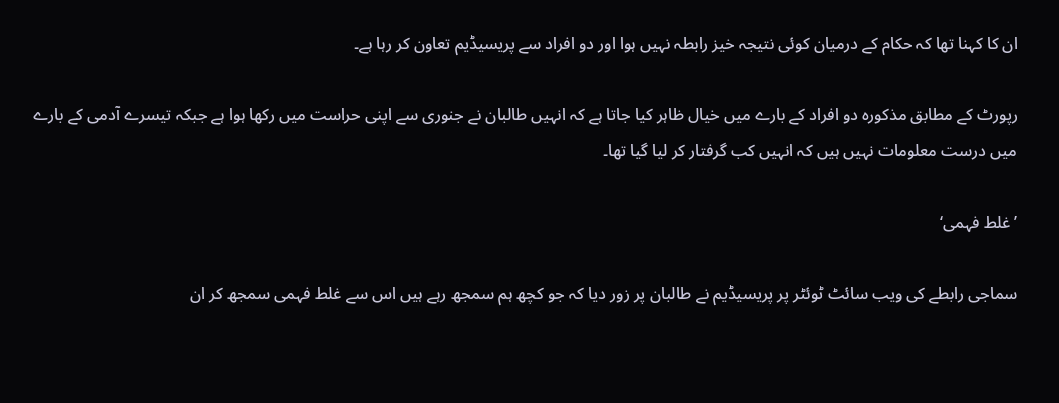ان کا کہنا تھا کہ حکام کے درمیان کوئی نتیجہ خیز رابطہ نہیں ہوا اور دو افراد سے پریسیڈیم تعاون کر رہا ہے۔

رپورٹ کے مطابق مذکورہ دو افراد کے بارے میں خیال ظاہر کیا جاتا ہے کہ انہیں طالبان نے جنوری سے اپنی حراست میں رکھا ہوا ہے جبکہ تیسرے آدمی کے بارے میں درست معلومات نہیں ہیں کہ انہیں کب گرفتار کر لیا گیا تھا۔

’غلط فہمی‘

سماجی رابطے کی ویب سائٹ ٹوئٹر پر پریسیڈیم نے طالبان پر زور دیا کہ جو کچھ ہم سمجھ رہے ہیں اس سے غلط فہمی سمجھ کر ان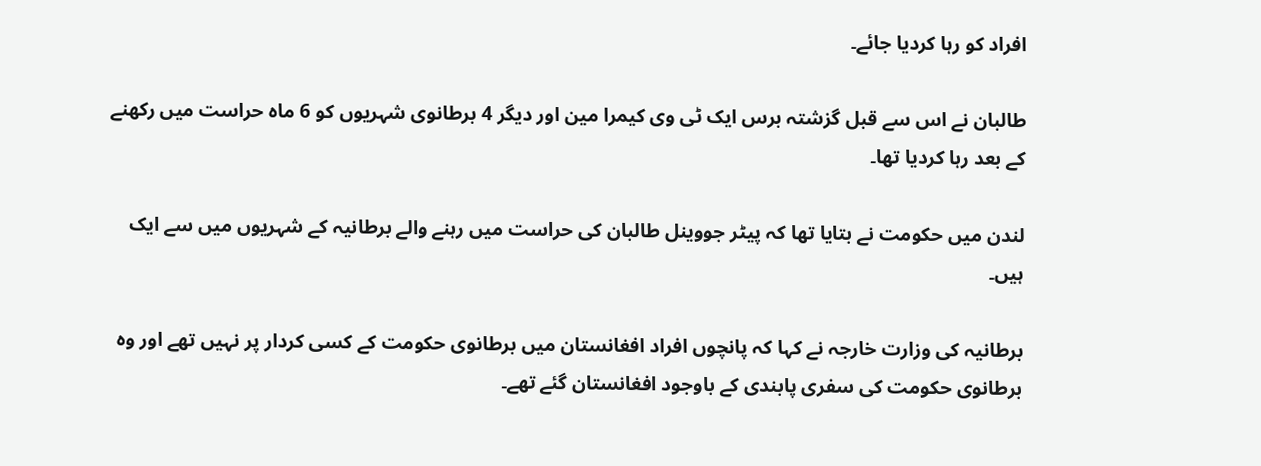افراد کو رہا کردیا جائے۔

طالبان نے اس سے قبل گزشتہ برس ایک ٹی وی کیمرا مین اور دیگر 4 برطانوی شہریوں کو 6 ماہ حراست میں رکھنے کے بعد رہا کردیا تھا۔

لندن میں حکومت نے بتایا تھا کہ پیٹر جووینل طالبان کی حراست میں رہنے والے برطانیہ کے شہریوں میں سے ایک ہیں۔

برطانیہ کی وزارت خارجہ نے کہا کہ پانچوں افراد افغانستان میں برطانوی حکومت کے کسی کردار پر نہیں تھے اور وہ برطانوی حکومت کی سفری پابندی کے باوجود افغانستان گئے تھے۔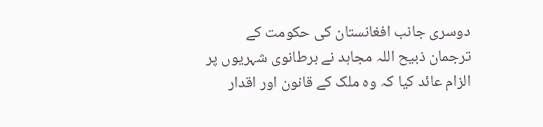دوسری جانب افغانستان کی حکومت کے ترجمان ذبیح اللہ مجاہد نے برطانوی شہریوں پر الزام عائد کیا کہ وہ ملک کے قانون اور اقدار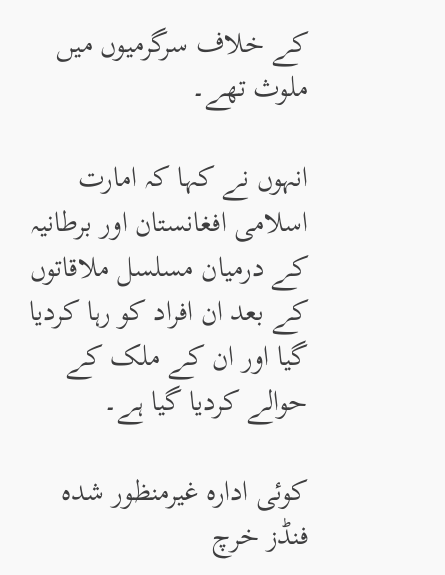کے خلاف سرگرمیوں میں ملوث تھے۔

انہوں نے کہا کہ امارت اسلامی افغانستان اور برطانیہ کے درمیان مسلسل ملاقاتوں کے بعد ان افراد کو رہا کردیا گیا اور ان کے ملک کے حوالے کردیا گیا ہے۔

کوئی ادارہ غیرمنظور شدہ فنڈز خرچ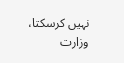نہیں کرسکتا، وزارت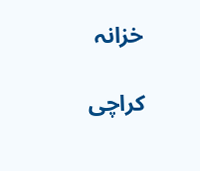خزانہ

کراچی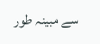سے مبینہ طور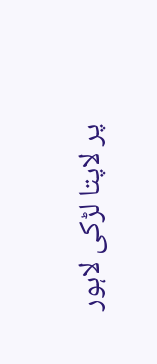پر لاپتا لڑکی لاہور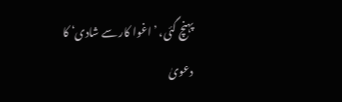پہنچ گئی، ’اغوا کار سے شادی‘ کا دعویٰ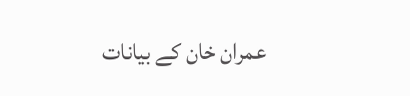عمران خان کے بیانات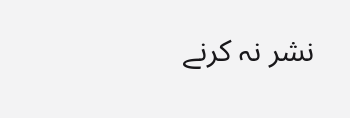نشر نہ کرنے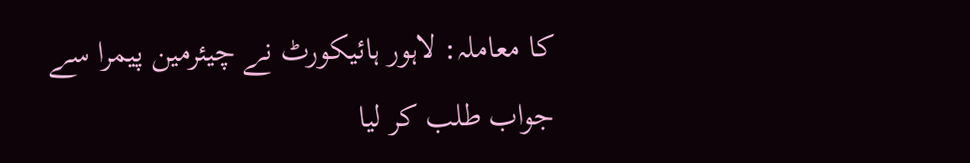کا معاملہ: لاہور ہائیکورٹ نے چیئرمین پیمرا سے جواب طلب کر لیا